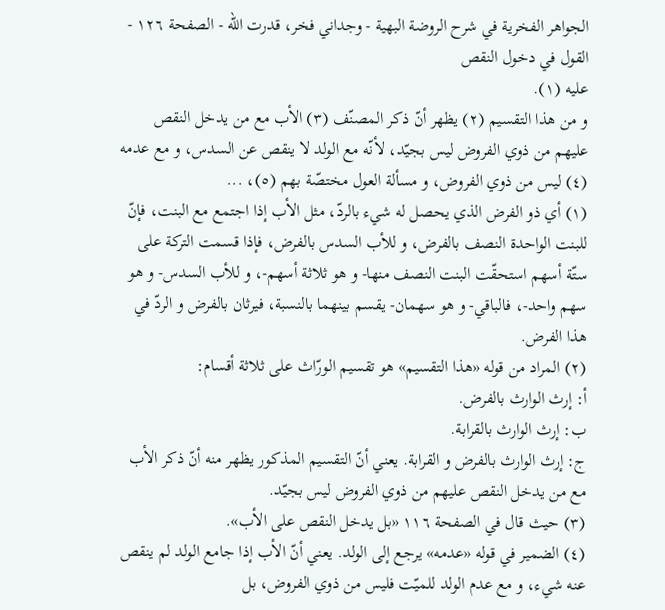الجواهر الفخرية في شرح الروضة البهية - وجداني فخر، قدرت الله - الصفحة ١٢٦ - القول في دخول النقص
عليه (١).
و من هذا التقسيم (٢) يظهر أنّ ذكر المصنّف (٣) الأب مع من يدخل النقص عليهم من ذوي الفروض ليس بجيّد، لأنّه مع الولد لا ينقص عن السدس، و مع عدمه (٤) ليس من ذوي الفروض، و مسألة العول مختصّة بهم (٥)، ...
(١) أي ذو الفرض الذي يحصل له شيء بالردّ، مثل الأب إذا اجتمع مع البنت، فإنّ للبنت الواحدة النصف بالفرض، و للأب السدس بالفرض، فإذا قسمت التركة على ستّة أسهم استحقّت البنت النصف منها- و هو ثلاثة أسهم-، و للأب السدس- و هو سهم واحد-، فالباقي- و هو سهمان- يقسم بينهما بالنسبة، فيرثان بالفرض و الردّ في هذا الفرض.
(٢) المراد من قوله «هذا التقسيم» هو تقسيم الورّاث على ثلاثة أقسام:
أ: إرث الوارث بالفرض.
ب: إرث الوارث بالقرابة.
ج: إرث الوارث بالفرض و القرابة. يعني أنّ التقسيم المذكور يظهر منه أنّ ذكر الأب مع من يدخل النقص عليهم من ذوي الفروض ليس بجيّد.
(٣) حيث قال في الصفحة ١١٦ «بل يدخل النقص على الأب».
(٤) الضمير في قوله «عدمه» يرجع إلى الولد. يعني أنّ الأب إذا جامع الولد لم ينقص عنه شيء، و مع عدم الولد للميّت فليس من ذوي الفروض، بل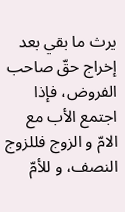يرث ما بقي بعد إخراج حقّ صاحب الفروض، فإذا اجتمع الأب مع الامّ و الزوج فللزوج النصف، و للأمّ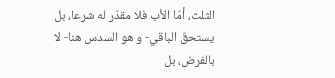الثلث، أمّا الأب فلا مقدّر له شرعا، بل يستحقّ الباقي- و هو السدس هنا- لا بالفرض، بل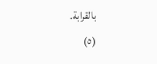بالقرابة.
(٥)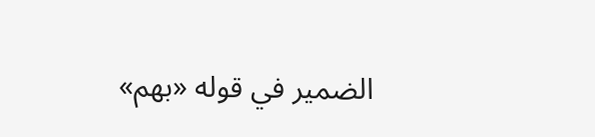الضمير في قوله «بهم»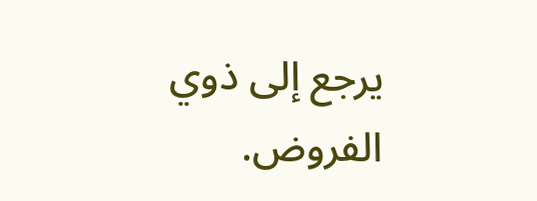يرجع إلى ذوي الفروض.